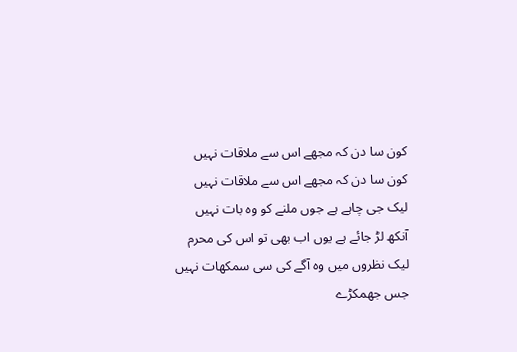کون سا دن کہ مجھے اس سے ملاقات نہیں
کون سا دن کہ مجھے اس سے ملاقات نہیں
لیک جی چاہے ہے جوں ملنے کو وہ بات نہیں
آنکھ لڑ جائے ہے یوں اب بھی تو اس کی محرم
لیک نظروں میں وہ آگے کی سی سمکھات نہیں
جس جھمکڑے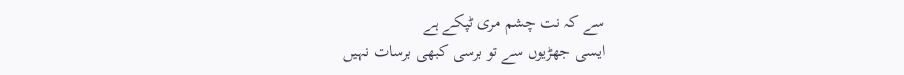سے کہ نت چشم مری ٹپکے ہے
ایسی جھڑیوں سے تو برسی کبھی برسات نہیں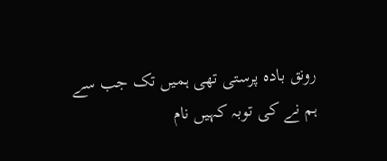رونق بادہ پرستی تھی ہمیں تک جب سے
ہم نے کی توبہ کہیں نام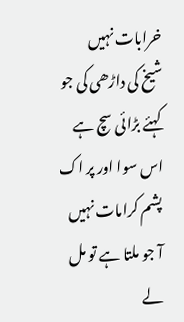خرابات نہیں
شیخ کی داڑھی کی جو کہئے بڑائی سچ ہے
اس سوا اور پر اک پشم کرامات نہیں
آ جو ملتا ہے تو مل لے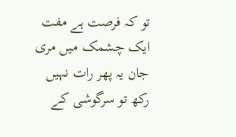تو کہ فرصت ہے مفت
ایک چشمک میں مری جان یہ پھر رات نہیں
رکھ تو سرگوشی کے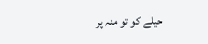حیلے کو تو منہ پر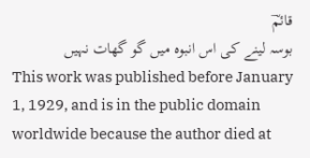قائمؔ
بوسہ لینے کی اس انبوہ میں گو گھات نہیں
This work was published before January 1, 1929, and is in the public domain worldwide because the author died at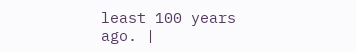least 100 years ago. |